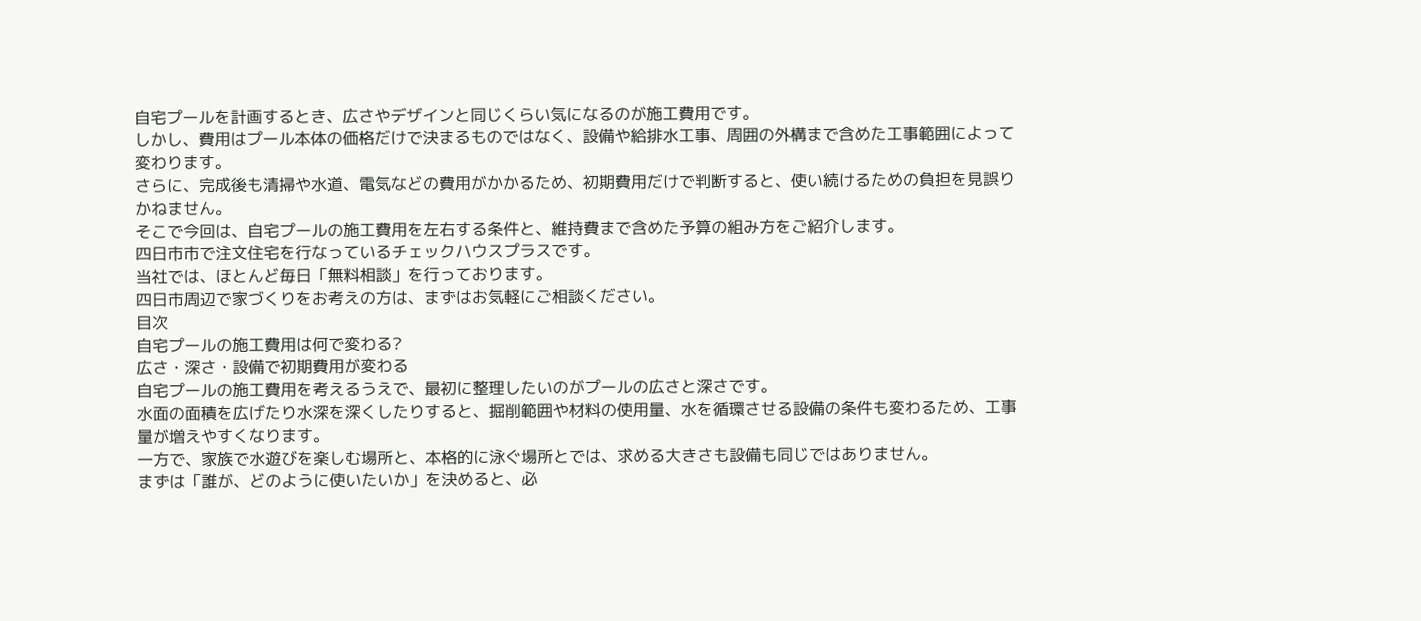自宅プールを計画するとき、広さやデザインと同じくらい気になるのが施工費用です。
しかし、費用はプール本体の価格だけで決まるものではなく、設備や給排水工事、周囲の外構まで含めた工事範囲によって変わります。
さらに、完成後も清掃や水道、電気などの費用がかかるため、初期費用だけで判断すると、使い続けるための負担を見誤りかねません。
そこで今回は、自宅プールの施工費用を左右する条件と、維持費まで含めた予算の組み方をご紹介します。
四日市市で注文住宅を行なっているチェックハウスプラスです。
当社では、ほとんど毎日「無料相談」を行っております。
四日市周辺で家づくりをお考えの方は、まずはお気軽にご相談ください。
目次
自宅プールの施工費用は何で変わる?
広さ・深さ・設備で初期費用が変わる
自宅プールの施工費用を考えるうえで、最初に整理したいのがプールの広さと深さです。
水面の面積を広げたり水深を深くしたりすると、掘削範囲や材料の使用量、水を循環させる設備の条件も変わるため、工事量が増えやすくなります。
一方で、家族で水遊びを楽しむ場所と、本格的に泳ぐ場所とでは、求める大きさも設備も同じではありません。
まずは「誰が、どのように使いたいか」を決めると、必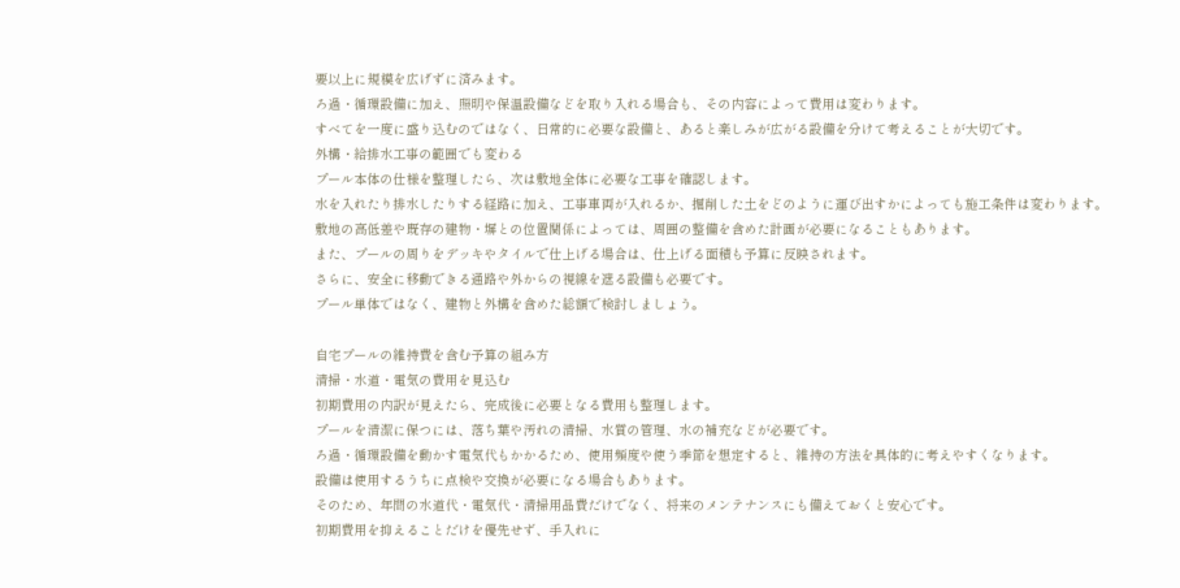要以上に規模を広げずに済みます。
ろ過・循環設備に加え、照明や保温設備などを取り入れる場合も、その内容によって費用は変わります。
すべてを一度に盛り込むのではなく、日常的に必要な設備と、あると楽しみが広がる設備を分けて考えることが大切です。
外構・給排水工事の範囲でも変わる
プール本体の仕様を整理したら、次は敷地全体に必要な工事を確認します。
水を入れたり排水したりする経路に加え、工事車両が入れるか、掘削した土をどのように運び出すかによっても施工条件は変わります。
敷地の高低差や既存の建物・塀との位置関係によっては、周囲の整備を含めた計画が必要になることもあります。
また、プールの周りをデッキやタイルで仕上げる場合は、仕上げる面積も予算に反映されます。
さらに、安全に移動できる通路や外からの視線を遮る設備も必要です。
プール単体ではなく、建物と外構を含めた総額で検討しましょう。

自宅プールの維持費を含む予算の組み方
清掃・水道・電気の費用を見込む
初期費用の内訳が見えたら、完成後に必要となる費用も整理します。
プールを清潔に保つには、落ち葉や汚れの清掃、水質の管理、水の補充などが必要です。
ろ過・循環設備を動かす電気代もかかるため、使用頻度や使う季節を想定すると、維持の方法を具体的に考えやすくなります。
設備は使用するうちに点検や交換が必要になる場合もあります。
そのため、年間の水道代・電気代・清掃用品費だけでなく、将来のメンテナンスにも備えておくと安心です。
初期費用を抑えることだけを優先せず、手入れに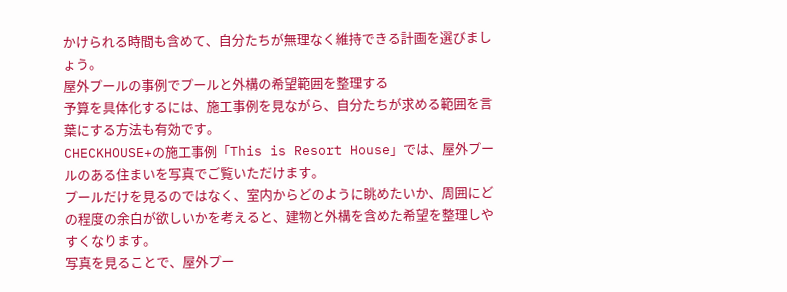かけられる時間も含めて、自分たちが無理なく維持できる計画を選びましょう。
屋外プールの事例でプールと外構の希望範囲を整理する
予算を具体化するには、施工事例を見ながら、自分たちが求める範囲を言葉にする方法も有効です。
CHECKHOUSE+の施工事例「This is Resort House」では、屋外プールのある住まいを写真でご覧いただけます。
プールだけを見るのではなく、室内からどのように眺めたいか、周囲にどの程度の余白が欲しいかを考えると、建物と外構を含めた希望を整理しやすくなります。
写真を見ることで、屋外プー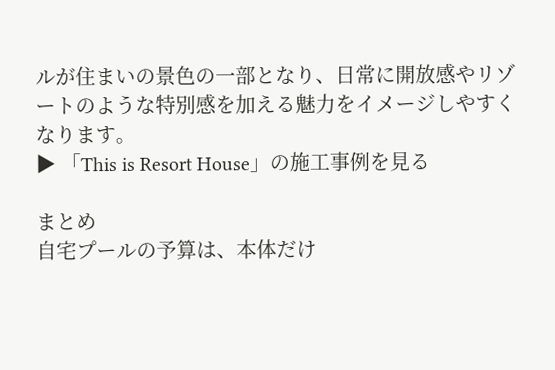ルが住まいの景色の一部となり、日常に開放感やリゾートのような特別感を加える魅力をイメージしやすくなります。
▶ 「This is Resort House」の施工事例を見る

まとめ
自宅プールの予算は、本体だけ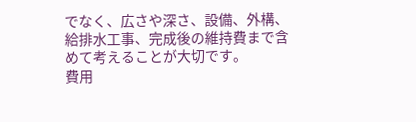でなく、広さや深さ、設備、外構、給排水工事、完成後の維持費まで含めて考えることが大切です。
費用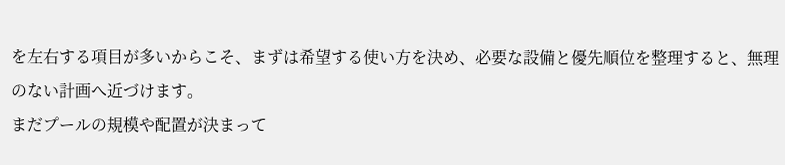を左右する項目が多いからこそ、まずは希望する使い方を決め、必要な設備と優先順位を整理すると、無理のない計画へ近づけます。
まだプールの規模や配置が決まって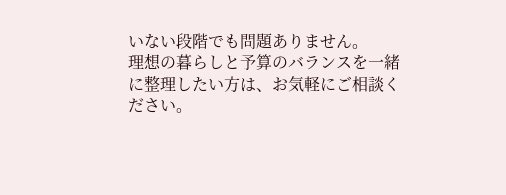いない段階でも問題ありません。
理想の暮らしと予算のバランスを一緒に整理したい方は、お気軽にご相談ください。